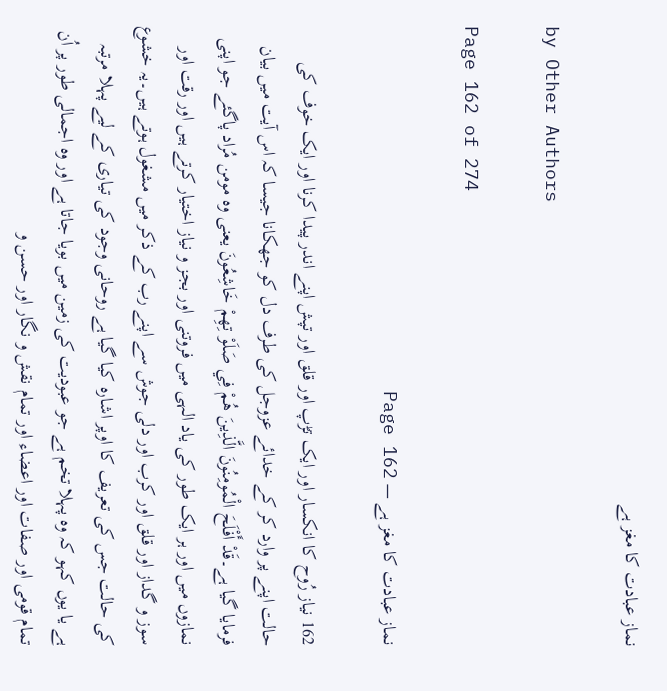نماز عبادت کا مغز ہے

by Other Authors

Page 162 of 274

نماز عبادت کا مغز ہے — Page 162

162 نیاز رُوح کا انکسار اور ایک تڑپ اور قلق اور تپش اپنے اندر پیدا کرنا اور ایک خوف کی حالت اپنے پر وارد کر کے خدائے عزوجل کی طرف دل کو جھکانا جیسا کہ اس آیت میں بیان فرمایا گیا ہے۔قَدْ أَفْلَحَ الْمُومِنُونَ الَّذِينَ هُمْ فِي صَلَوْ تِهِمْ خَاشِعُونَ یعنی وہ مومن مُراد پاگئے جو اپنی نمازوں میں اور ہر ایک طور کی یاد الہی میں فروتنی اور بجز و نیاز اختیار کرتے ہیں اور رقت اور سوز و گداز اور قلق اور کرب اور دلی جوش سے اپنے رب کے ذکر میں مشغول ہوتے ہیں۔یہ خشوع کی حالت جس کی تعریف کا اوپر اشارہ کیا گیا ہے روحانی وجود کی تیاری کے لیے پہلا مرتبہ ہے یا یوں کہو کہ وہ پہلا تخم ہے جو عبودیت کی زمین میں بویا جاتا ہے اور وہ اجمالی طور پر اُن تمام قومی اور صفات اور اعضاء اور تمام نقش و نگار اور حسن و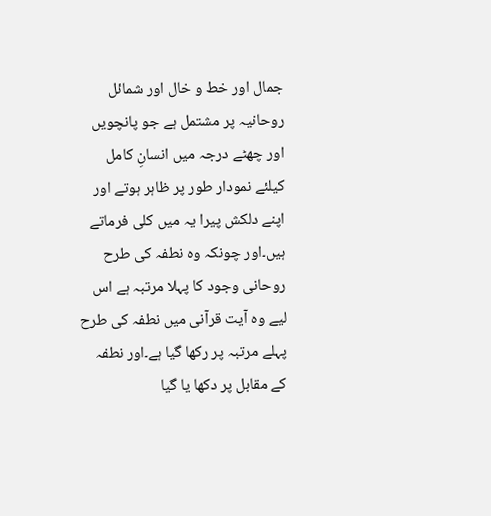جمال اور خط و خال اور شمائل روحانیہ پر مشتمل ہے جو پانچویں اور چھٹے درجہ میں انسانِ کامل کیلئے نمودار طور پر ظاہر ہوتے اور اپنے دلکش پیرا یہ میں کلی فرماتے ہیں۔اور چونکہ وہ نطفہ کی طرح روحانی وجود کا پہلا مرتبہ ہے اس لیے وہ آیت قرآنی میں نطفہ کی طرح پہلے مرتبہ پر رکھا گیا ہے۔اور نطفہ کے مقابل پر دکھا یا گیا